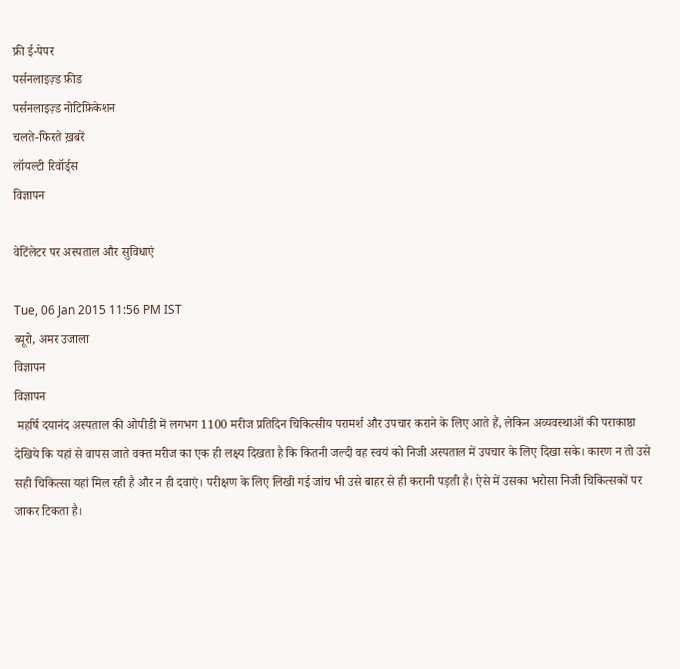फ्री ई-पेपर
पर्सनलाइज़्ड फ़ीड
पर्सनलाइज़्ड नोटिफ़िकेशन
चलते-फिरते ख़बरें
लॉयल्टी रिवॉर्ड्स
विज्ञापन

वेटिंलेटर पर अस्पताल और सुविधाएं

Tue, 06 Jan 2015 11:56 PM IST
ब्यूरो, अमर उजाला
विज्ञापन
विज्ञापन
 महर्षि दयानंद अस्पताल की ओपीडी में लगभग 1100 मरीज प्रतिदिन चिकित्सीय परामर्श और उपचार कराने के लिए आते हैं, लेकिन अव्यवस्थाओं की पराकाष्ठा देखिये कि यहां से वापस जाते वक्त मरीज का एक ही लक्ष्य दिखता है कि कितनी जल्दी वह स्वयं को निजी अस्पताल में उपचार के लिए दिखा सके। कारण न तो उसे सही चिकित्सा यहां मिल रही है और न ही दवाएं। परीक्षण के लिए लिखी गई जांच भी उसे बाहर से ही करानी पड़ती है। ऐसे में उसका भरोसा निजी चिकित्सकों पर जाकर टिकता है।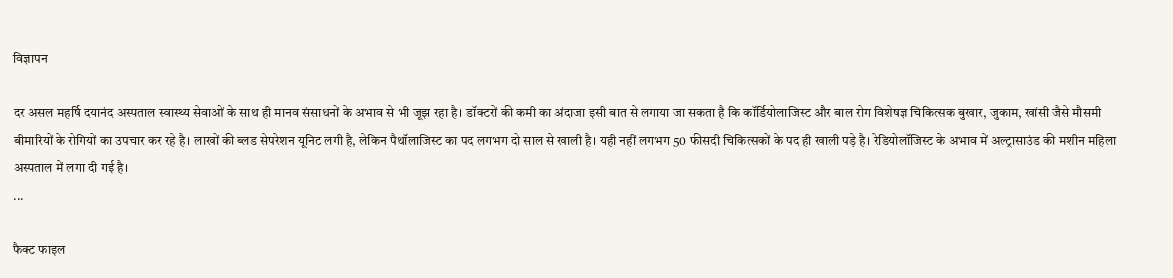विज्ञापन

दर असल महर्षि दयानंद अस्पताल स्वास्थ्य सेवाओं के साथ ही मानव संसाधनों के अभाव से भी जूझ रहा है। डॉक्टरों की कमी का अंदाजा इसी बात से लगाया जा सकता है कि कॉर्डियोलाजिस्ट और बाल रोग विशेषज्ञ चिकित्सक बुखार, जुकाम, खांसी जैसे मौसमी बीमारियों के रोगियों का उपचार कर रहे है। लाखों की ब्लड सेपरेशन यूनिट लगी है, लेकिन पैथॉलाजिस्ट का पद लगभग दो साल से खाली है। यही नहीं लगभग 50 फीसदी चिकित्सकों के पद ही खाली पड़े है। रेडियोलॉजिस्ट के अभाव में अल्ट्रासाउंड की मशीन महिला अस्पताल में लगा दी गई है।
...

फैक्ट फाइल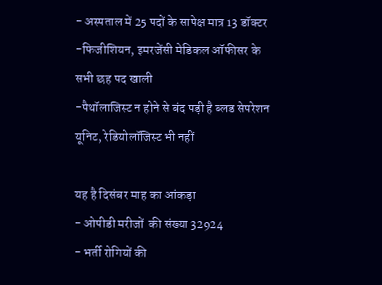- अस्पताल में 25 पदों के सापेक्ष मात्र 13 डॉक्टर
-फिजीशियन, इमरजेंसी मेडिकल ऑफीसर के सभी छह पद खाली
-पैथॉलाजिस्ट न होने से बंद पड़ी है ब्लड सेपरेशन यूनिट, रेडियोलॉजिस्ट भी नहीं

यह है दिसंबर माह का आंकड़ा
- ओपीडी मरीजों  की संख्या 32924
- भर्ती रोगियों की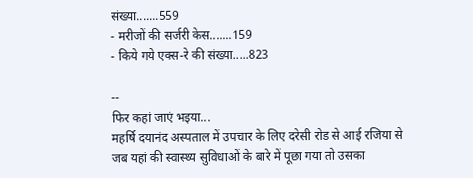संख्या.......559
- मरीजों की सर्जरी केस.......159
- किये गये एक्स-रे की संख्या.....823

--
फिर कहां जाएं भइया...
महर्षि दयानंद अस्पताल में उपचार के लिए दरेसी रोड से आई रजिया से जब यहां की स्वास्थ्य सुविधाओं के बारे में पूछा गया तो उसका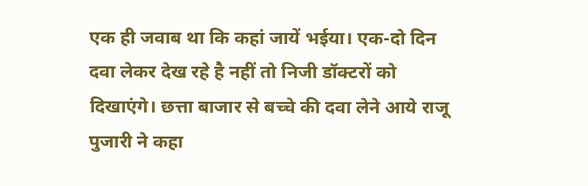एक ही जवाब था कि कहां जायें भईया। एक-दो दिन दवा लेकर देख रहे है नहीं तो निजी डॉक्टरों को दिखाएंगे। छत्ता बाजार से बच्चे की दवा लेने आये राजू पुजारी ने कहा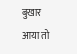बुखार आया तो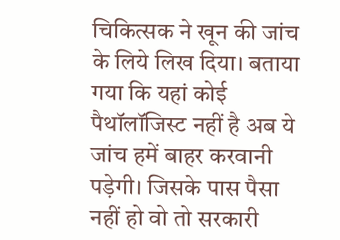चिकित्सक ने खून की जांच के लिये लिख दिया। बताया गया कि यहां कोई पैथॉलॉजिस्ट नहीं है अब ये जांच हमें बाहर करवानी पड़ेगी। जिसके पास पैसा नहीं हो वो तो सरकारी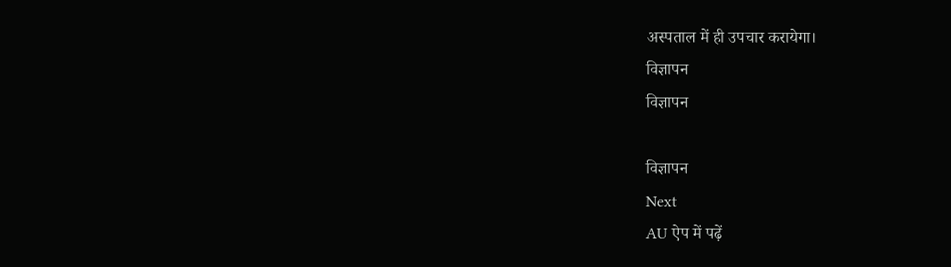अस्पताल में ही उपचार करायेगा।
विज्ञापन
विज्ञापन

विज्ञापन
Next
AU ऐप में पढ़ें